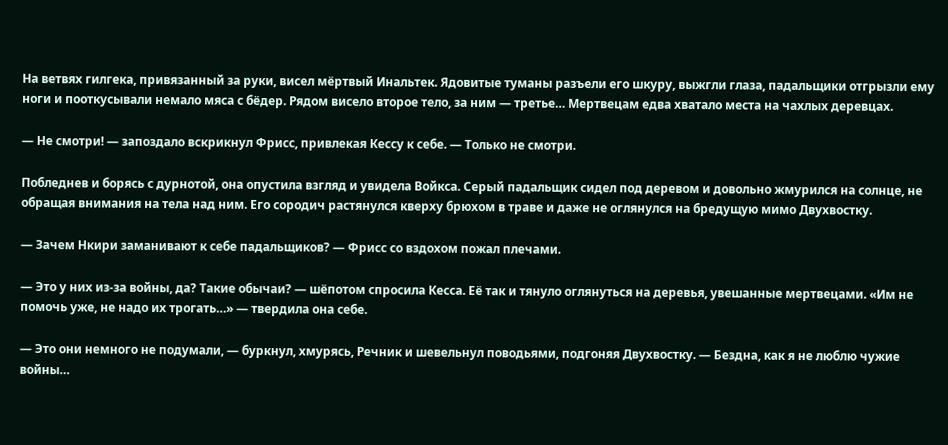На ветвях гилгека, привязанный за руки, висел мёртвый Инальтек. Ядовитые туманы разъели его шкуру, выжгли глаза, падальщики отгрызли ему ноги и пооткусывали немало мяса с бёдер. Рядом висело второе тело, за ним — третье… Мертвецам едва хватало места на чахлых деревцах.

— Не смотри! — запоздало вскрикнул Фрисс, привлекая Кессу к себе. — Только не смотри.

Побледнев и борясь с дурнотой, она опустила взгляд и увидела Войкса. Серый падальщик сидел под деревом и довольно жмурился на солнце, не обращая внимания на тела над ним. Его сородич растянулся кверху брюхом в траве и даже не оглянулся на бредущую мимо Двухвостку.

— Зачем Нкири заманивают к себе падальщиков? — Фрисс со вздохом пожал плечами.

— Это у них из-за войны, да? Такие обычаи? — шёпотом спросила Кесса. Её так и тянуло оглянуться на деревья, увешанные мертвецами. «Им не помочь уже, не надо их трогать…» — твердила она себе.

— Это они немного не подумали, — буркнул, хмурясь, Речник и шевельнул поводьями, подгоняя Двухвостку. — Бездна, как я не люблю чужие войны…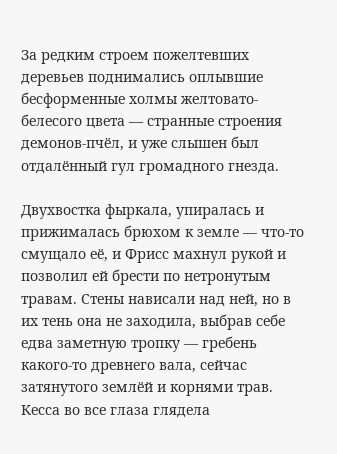За редким строем пожелтевших деревьев поднимались оплывшие бесформенные холмы желтовато-белесого цвета — странные строения демонов-пчёл, и уже слышен был отдалённый гул громадного гнезда.

Двухвостка фыркала, упиралась и прижималась брюхом к земле — что-то смущало её, и Фрисс махнул рукой и позволил ей брести по нетронутым травам. Стены нависали над ней, но в их тень она не заходила, выбрав себе едва заметную тропку — гребень какого-то древнего вала, сейчас затянутого землёй и корнями трав. Кесса во все глаза глядела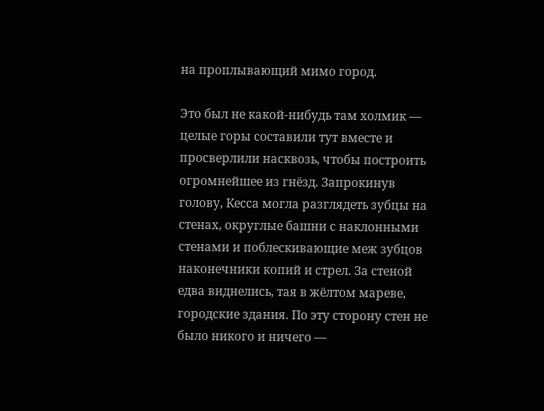на проплывающий мимо город.

Это был не какой-нибудь там холмик — целые горы составили тут вместе и просверлили насквозь, чтобы построить огромнейшее из гнёзд. Запрокинув голову, Кесса могла разглядеть зубцы на стенах, округлые башни с наклонными стенами и поблескивающие меж зубцов наконечники копий и стрел. За стеной едва виднелись, тая в жёлтом мареве, городские здания. По эту сторону стен не было никого и ничего —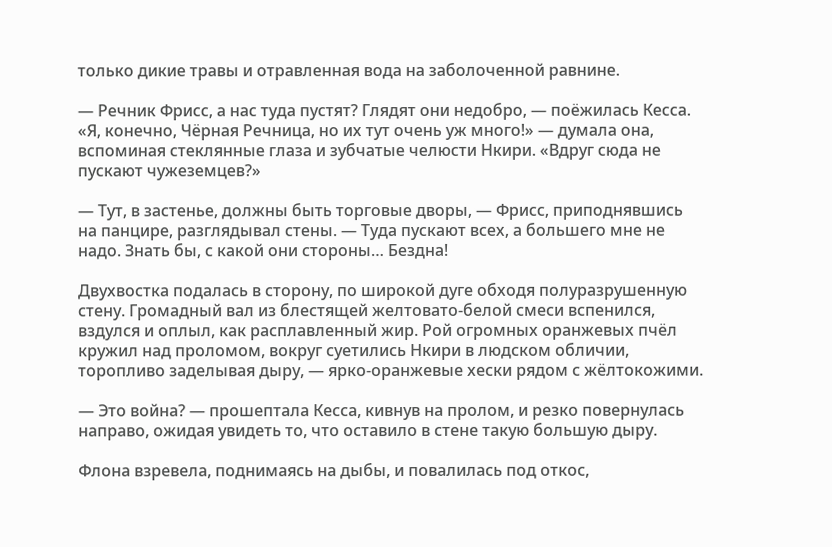только дикие травы и отравленная вода на заболоченной равнине.

— Речник Фрисс, а нас туда пустят? Глядят они недобро, — поёжилась Кесса. «Я, конечно, Чёрная Речница, но их тут очень уж много!» — думала она, вспоминая стеклянные глаза и зубчатые челюсти Нкири. «Вдруг сюда не пускают чужеземцев?»

— Тут, в застенье, должны быть торговые дворы, — Фрисс, приподнявшись на панцире, разглядывал стены. — Туда пускают всех, а большего мне не надо. Знать бы, с какой они стороны… Бездна!

Двухвостка подалась в сторону, по широкой дуге обходя полуразрушенную стену. Громадный вал из блестящей желтовато-белой смеси вспенился, вздулся и оплыл, как расплавленный жир. Рой огромных оранжевых пчёл кружил над проломом, вокруг суетились Нкири в людском обличии, торопливо заделывая дыру, — ярко-оранжевые хески рядом с жёлтокожими.

— Это война? — прошептала Кесса, кивнув на пролом, и резко повернулась направо, ожидая увидеть то, что оставило в стене такую большую дыру.

Флона взревела, поднимаясь на дыбы, и повалилась под откос,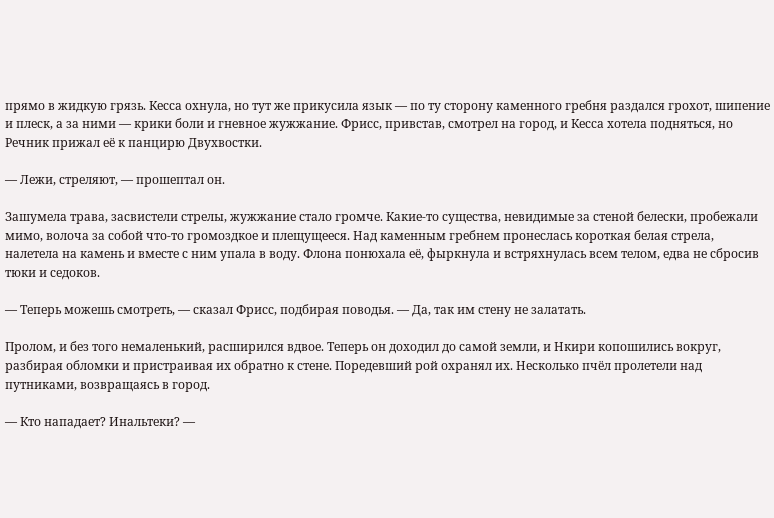прямо в жидкую грязь. Кесса охнула, но тут же прикусила язык — по ту сторону каменного гребня раздался грохот, шипение и плеск, а за ними — крики боли и гневное жужжание. Фрисс, привстав, смотрел на город, и Кесса хотела подняться, но Речник прижал её к панцирю Двухвостки.

— Лежи, стреляют, — прошептал он.

Зашумела трава, засвистели стрелы, жужжание стало громче. Какие-то существа, невидимые за стеной белески, пробежали мимо, волоча за собой что-то громоздкое и плещущееся. Над каменным гребнем пронеслась короткая белая стрела, налетела на камень и вместе с ним упала в воду. Флона понюхала её, фыркнула и встряхнулась всем телом, едва не сбросив тюки и седоков.

— Теперь можешь смотреть, — сказал Фрисс, подбирая поводья. — Да, так им стену не залатать.

Пролом, и без того немаленький, расширился вдвое. Теперь он доходил до самой земли, и Нкири копошились вокруг, разбирая обломки и пристраивая их обратно к стене. Поредевший рой охранял их. Несколько пчёл пролетели над путниками, возвращаясь в город.

— Кто нападает? Инальтеки? —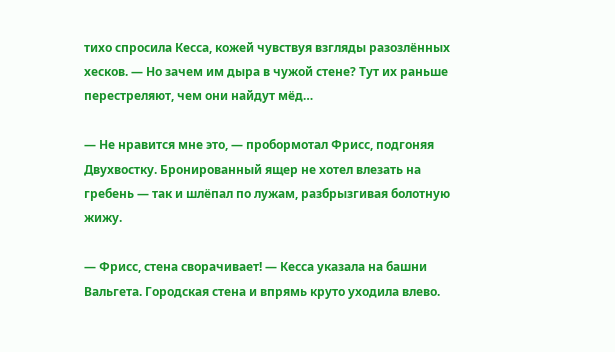тихо спросила Кесса, кожей чувствуя взгляды разозлённых хесков. — Но зачем им дыра в чужой стене? Тут их раньше перестреляют, чем они найдут мёд…

— Не нравится мне это, — пробормотал Фрисс, подгоняя Двухвостку. Бронированный ящер не хотел влезать на гребень — так и шлёпал по лужам, разбрызгивая болотную жижу.

— Фрисс, стена сворачивает! — Кесса указала на башни Вальгета. Городская стена и впрямь круто уходила влево.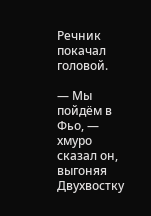Речник покачал головой.

— Мы пойдём в Фьо, — хмуро сказал он, выгоняя Двухвостку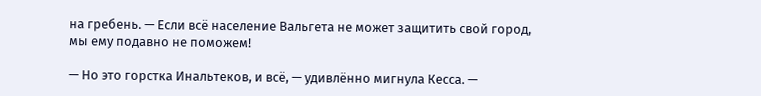на гребень. — Если всё население Вальгета не может защитить свой город, мы ему подавно не поможем!

— Но это горстка Инальтеков, и всё, — удивлённо мигнула Кесса. —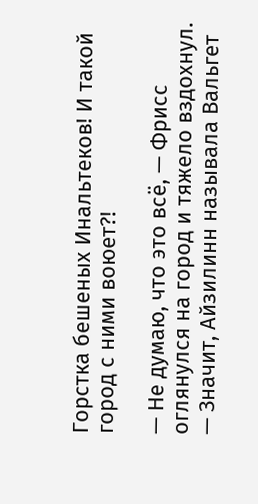Горстка бешеных Инальтеков! И такой город с ними воюет?!

— Не думаю, что это всё, — Фрисс оглянулся на город и тяжело вздохнул. — Значит, Айзилинн называла Вальгет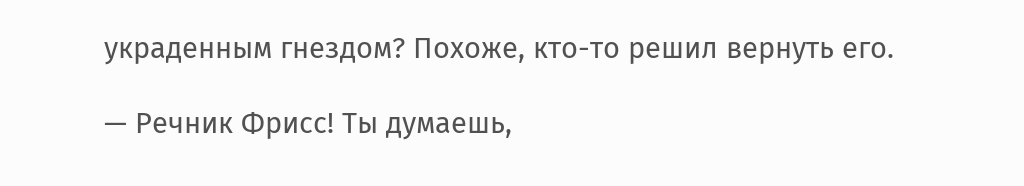украденным гнездом? Похоже, кто-то решил вернуть его.

— Речник Фрисс! Ты думаешь,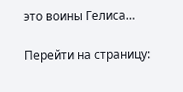это воины Гелиса…

Перейти на страницу: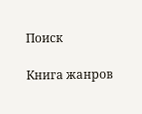Поиск

Книга жанров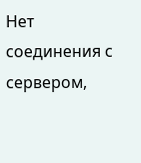Нет соединения с сервером,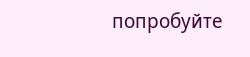попробуйте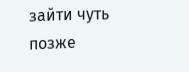зайти чуть позже